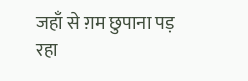जहाँ से ग़म छुपाना पड़ रहा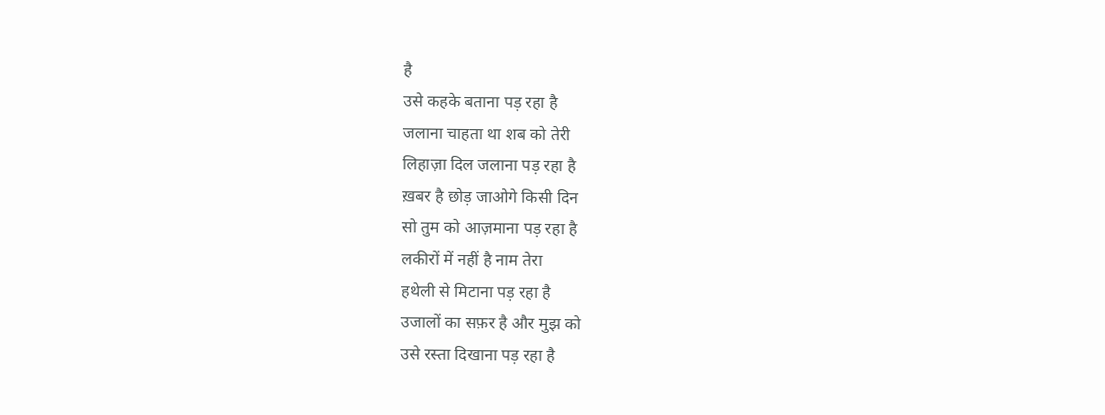है
उसे कहके बताना पड़ रहा है
जलाना चाहता था शब को तेरी
लिहाज़ा दिल जलाना पड़ रहा है
ख़बर है छोड़ जाओगे किसी दिन
सो तुम को आज़माना पड़ रहा है
लकीरों में नहीं है नाम तेरा
हथेली से मिटाना पड़ रहा है
उजालों का सफ़र है और मुझ को
उसे रस्ता दिखाना पड़ रहा है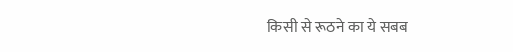किसी से रूठने का ये सबब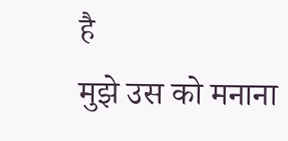है
मुझे उस को मनाना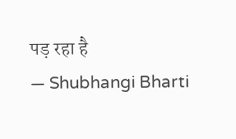पड़ रहा है
— Shubhangi Bharti